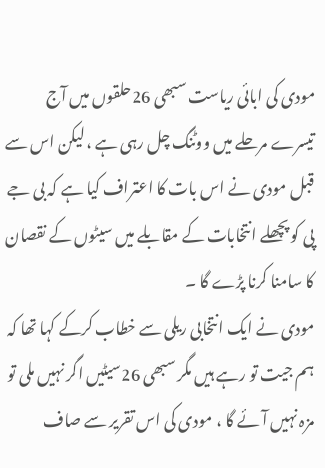مودی کی ابائی ریاست سبھی 26حلقوں میں آج تیسرے مرحلے میں ووٹنگ چل رہی ہے ، لیکن اس سے قبل مودی نے اس بات کا اعتراف کیا ہے کہ بی جے پی کو پچھلے انتخابات کے مقابلے میں سیٹوں کے نقصان کا سامنا کرنا پڑے گا ۔
مودی نے ایک انتخابی ریلی سے خطاب کرکے کہا تھا کہ ہم جیت تو رہے ہیں مگر سبھی 26سیٹیں اگر نہیں ملی تو مزہ نہیں آئے گا ، مودی کی اس تقریر سے صاف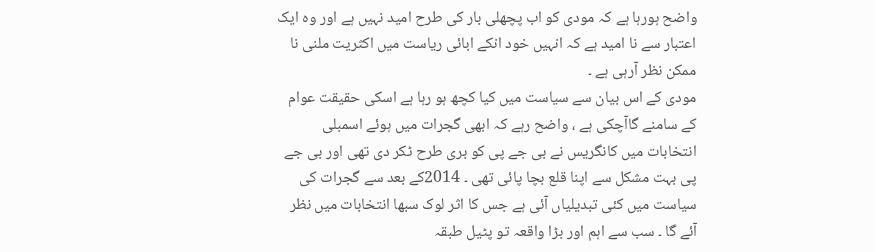واضح ہورہا ہے کہ مودی کو اب پچھلی بار کی طرح امید نہیں ہے اور وہ ایک اعتبار سے نا امید ہے کہ انہیں خود انکے ابائی ریاست میں اکثریت ملنی نا ممکن نظر آرہی ہے ۔
مودی کے اس بیان سے سیاست میں کیا کچھ ہو رہا ہے اسکی حقیقت عوام کے سامنے گاآچکی ہے ، واضح رہے کہ ابھی گجرات میں ہوئے اسمبلی انتخابات میں کانگریس نے بی جے پی کو بری طرح ٹکر دی تھی اور بی جے پی بہت مشکل سے اپنا قلع بچا پائی تھی ۔ 2014کے بعد سے گجرات کی سیاست میں کئی تبدیلیاں آئی ہے جس کا اثر لوک سبھا انتخابات میں نظر آئے گا ۔ سب سے اہم اور بڑا واقعہ تو پٹیل طبقہ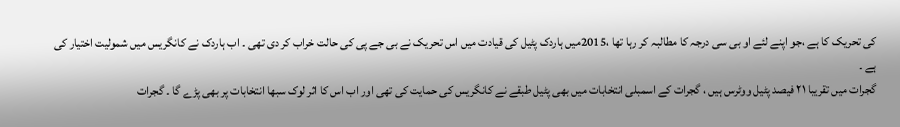کی تحریک کا ہے ،جو اپنے لئے او بی سی درجہ کا مطالبہ کر رہا تھا ،2015میں ہاردک پٹیل کی قیادت میں اس تحریک نے بی جے پی کی حالت خراب کر دی تھی ۔ اب ہاردک نے کانگریس میں شمولیت اختیار کی ہے ۔
گجرات میں تقریبا ۲۱ فیصد پٹیل ووٹرس ہیں ، گجرات کے اسمبلی انتخابات میں بھی پٹیل طبقے نے کانگریس کی حمایت کی تھی اور اب اس کا اثر لوک سبھا انتخابات پر بھی پڑے گا ۔ گجرات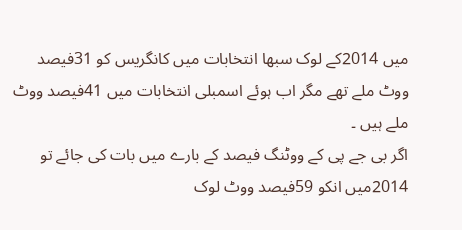میں 2014کے لوک سبھا انتخابات میں کانگریس کو 31فیصد ووٹ ملے تھے مگر اب ہوئے اسمبلی انتخابات میں 41فیصد ووٹ ملے ہیں ۔
اگر بی جے پی کے ووٹنگ فیصد کے بارے میں بات کی جائے تو 2014میں انکو 59فیصد ووٹ لوک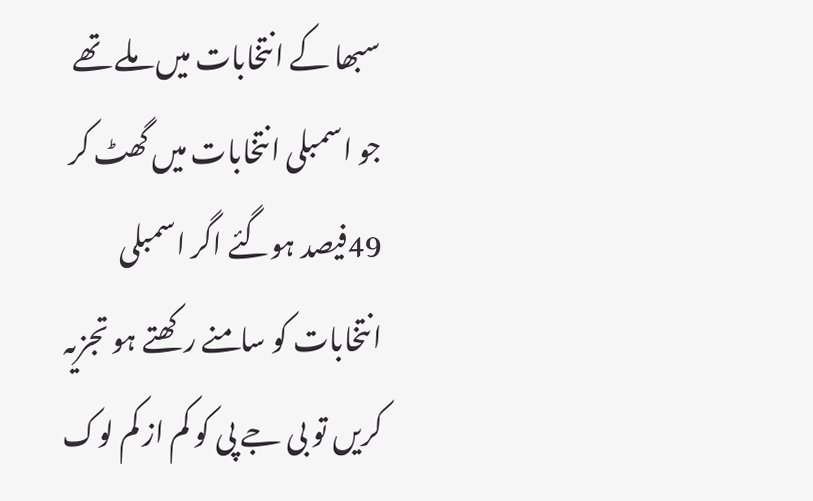سبھا کے انتخابات میں ملے تھے جو اسمبلی انتخابات میں گھٹ کر 49فیصد ہوگئے اگر اسمبلی انتخابات کو سامنے رکھتے ہو تجزیہ کریں تو بی جے پی کو کم از کم لوک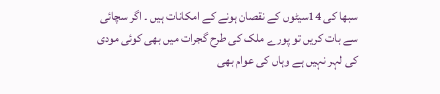سبھا کی 14سیٹوں کے نقصان ہونے کے امکانات ہیں ۔ اگر سچائی سے بات کریں تو پورے ملک کی طرح گجرات میں بھی کوئی مودی کی لہر نہیں ہے وہاں کی عوام بھی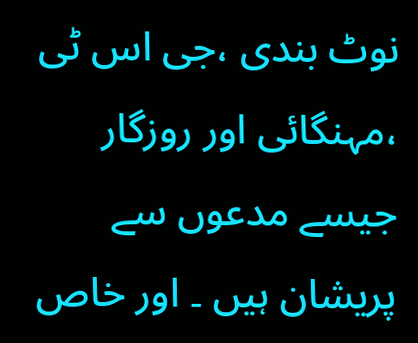نوٹ بندی ،جی اس ٹی ،مہنگائی اور روزگار جیسے مدعوں سے پریشان ہیں ۔ اور خاص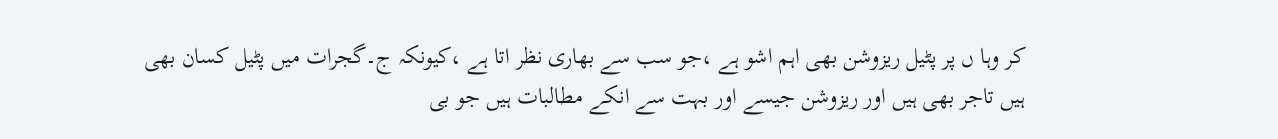کر وہا ں پر پٹیل ریزوشن بھی اہم اشو ہے ،جو سب سے بھاری نظر اتا ہے ،کیونکہ ج۔گجرات میں پٹیل کسان بھی ہیں تاجر بھی ہیں اور ریزوشن جیسے اور بہت سے انکے مطالبات ہیں جو بی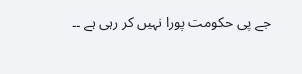جے پی حکومت پورا نہیں کر رہی ہے ۔۔